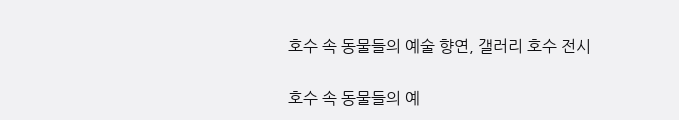호수 속 동물들의 예술 향연, 갤러리 호수 전시

호수 속 동물들의 예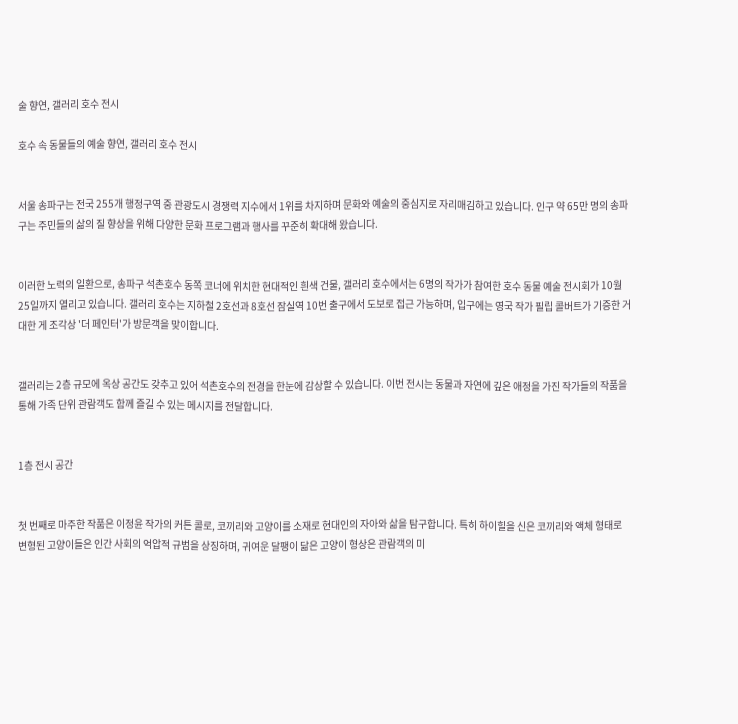술 향연, 갤러리 호수 전시

호수 속 동물들의 예술 향연, 갤러리 호수 전시


서울 송파구는 전국 255개 행정구역 중 관광도시 경쟁력 지수에서 1위를 차지하며 문화와 예술의 중심지로 자리매김하고 있습니다. 인구 약 65만 명의 송파구는 주민들의 삶의 질 향상을 위해 다양한 문화 프로그램과 행사를 꾸준히 확대해 왔습니다.


이러한 노력의 일환으로, 송파구 석촌호수 동쪽 코너에 위치한 현대적인 흰색 건물, 갤러리 호수에서는 6명의 작가가 참여한 호수 동물 예술 전시회가 10월 25일까지 열리고 있습니다. 갤러리 호수는 지하철 2호선과 8호선 잠실역 10번 출구에서 도보로 접근 가능하며, 입구에는 영국 작가 필립 콜버트가 기증한 거대한 게 조각상 '더 페인터'가 방문객을 맞이합니다.


갤러리는 2층 규모에 옥상 공간도 갖추고 있어 석촌호수의 전경을 한눈에 감상할 수 있습니다. 이번 전시는 동물과 자연에 깊은 애정을 가진 작가들의 작품을 통해 가족 단위 관람객도 함께 즐길 수 있는 메시지를 전달합니다.


1층 전시 공간


첫 번째로 마주한 작품은 이정윤 작가의 커튼 콜로, 코끼리와 고양이를 소재로 현대인의 자아와 삶을 탐구합니다. 특히 하이힐을 신은 코끼리와 액체 형태로 변형된 고양이들은 인간 사회의 억압적 규범을 상징하며, 귀여운 달팽이 닮은 고양이 형상은 관람객의 미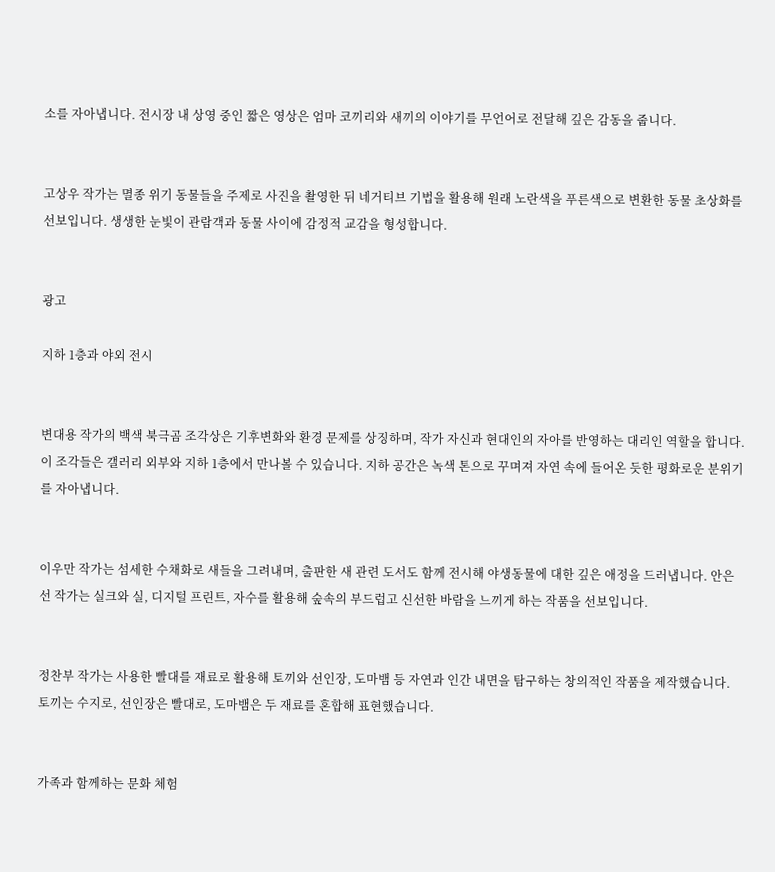소를 자아냅니다. 전시장 내 상영 중인 짧은 영상은 엄마 코끼리와 새끼의 이야기를 무언어로 전달해 깊은 감동을 줍니다.


고상우 작가는 멸종 위기 동물들을 주제로 사진을 촬영한 뒤 네거티브 기법을 활용해 원래 노란색을 푸른색으로 변환한 동물 초상화를 선보입니다. 생생한 눈빛이 관람객과 동물 사이에 감정적 교감을 형성합니다.


광고

지하 1층과 야외 전시


변대용 작가의 백색 북극곰 조각상은 기후변화와 환경 문제를 상징하며, 작가 자신과 현대인의 자아를 반영하는 대리인 역할을 합니다. 이 조각들은 갤러리 외부와 지하 1층에서 만나볼 수 있습니다. 지하 공간은 녹색 톤으로 꾸며져 자연 속에 들어온 듯한 평화로운 분위기를 자아냅니다.


이우만 작가는 섬세한 수채화로 새들을 그려내며, 출판한 새 관련 도서도 함께 전시해 야생동물에 대한 깊은 애정을 드러냅니다. 안은선 작가는 실크와 실, 디지털 프린트, 자수를 활용해 숲속의 부드럽고 신선한 바람을 느끼게 하는 작품을 선보입니다.


정찬부 작가는 사용한 빨대를 재료로 활용해 토끼와 선인장, 도마뱀 등 자연과 인간 내면을 탐구하는 창의적인 작품을 제작했습니다. 토끼는 수지로, 선인장은 빨대로, 도마뱀은 두 재료를 혼합해 표현했습니다.


가족과 함께하는 문화 체험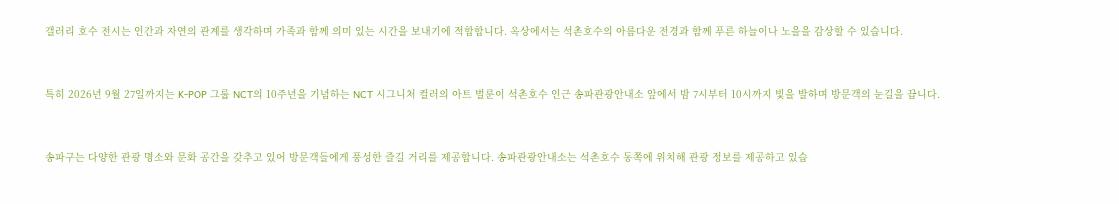갤러리 호수 전시는 인간과 자연의 관계를 생각하며 가족과 함께 의미 있는 시간을 보내기에 적합합니다. 옥상에서는 석촌호수의 아름다운 전경과 함께 푸른 하늘이나 노을을 감상할 수 있습니다.


특히 2026년 9월 27일까지는 K-POP 그룹 NCT의 10주년을 기념하는 NCT 시그니처 컬러의 아트 벌룬이 석촌호수 인근 송파관광안내소 앞에서 밤 7시부터 10시까지 빛을 발하며 방문객의 눈길을 끕니다.


송파구는 다양한 관광 명소와 문화 공간을 갖추고 있어 방문객들에게 풍성한 즐길 거리를 제공합니다. 송파관광안내소는 석촌호수 동쪽에 위치해 관광 정보를 제공하고 있습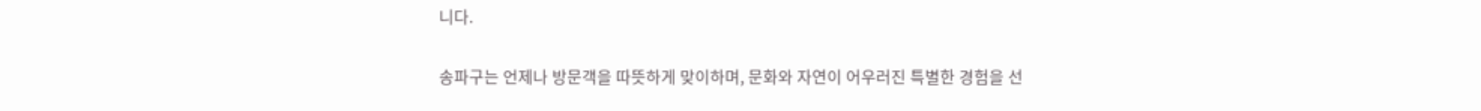니다.


송파구는 언제나 방문객을 따뜻하게 맞이하며, 문화와 자연이 어우러진 특별한 경험을 선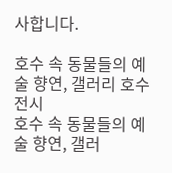사합니다.

호수 속 동물들의 예술 향연, 갤러리 호수 전시
호수 속 동물들의 예술 향연, 갤러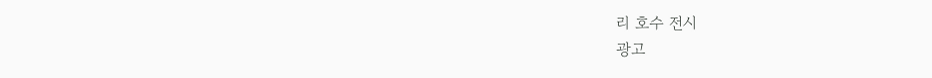리 호수 전시
광고